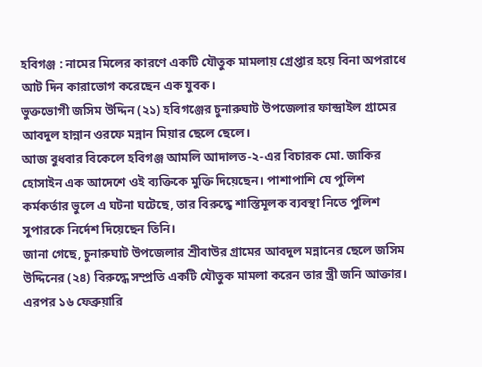হবিগঞ্জ : নামের মিলের কারণে একটি যৌতুক মামলায় গ্রেপ্তার হয়ে বিনা অপরাধে আট দিন কারাভোগ করেছেন এক যুবক।
ভুক্তভোগী জসিম উদ্দিন (২১) হবিগঞ্জের চুনারুঘাট উপজেলার ফান্দ্রাইল গ্রামের আবদুল হান্নান ওরফে মন্নান মিয়ার ছেলে ছেলে।
আজ বুধবার বিকেলে হবিগঞ্জ আমলি আদালত-২-এর বিচারক মো. জাকির হোসাইন এক আদেশে ওই ব্যক্তিকে মুক্তি দিয়েছেন। পাশাপাশি যে পুলিশ কর্মকর্তার ভুলে এ ঘটনা ঘটেছে, তার বিরুদ্ধে শাস্তিমূলক ব্যবস্থা নিতে পুলিশ সুপারকে নির্দেশ দিয়েছেন তিনি।
জানা গেছে, চুনারুঘাট উপজেলার শ্রীবাউর গ্রামের আবদুল মন্নানের ছেলে জসিম উদ্দিনের (২৪) বিরুদ্ধে সম্প্রতি একটি যৌতুক মামলা করেন তার স্ত্রী জনি আক্তার।
এরপর ১৬ ফেব্রুয়ারি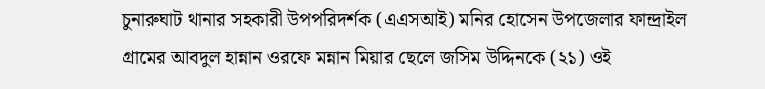চুনারুঘাট থানার সহকারী উপপরিদর্শক (এএসআই) মনির হোসেন উপজেলার ফান্দ্রাইল গ্রামের আবদুল হান্নান ওরফে মন্নান মিয়ার ছেলে জসিম উদ্দিনকে (২১) ওই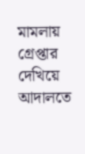মামলায় গ্রেপ্তার দেখিয়ে আদালতে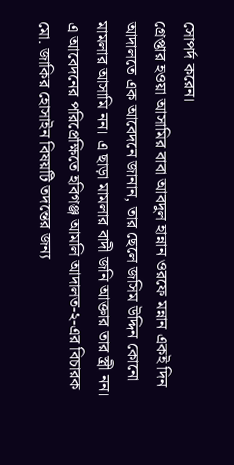সোপর্দ করেন।
গ্রেপ্তার হওয়া আসামির বাবা আবদুল হান্নান ওরফে মন্নান একই দিন আদালতে এক আবেদনে জানান, তার ছেলে জসিম উদ্দিন কোনো মামলার আসামি নন। এ ছাড়া মামলার বাদী জনি আক্তার তার স্ত্রী নন।
এ আবেদনের পরিপ্রেক্ষিতে হবিগঞ্জ আমলি আদালত-২-এর বিচারক মো. জাকির হোসাইন বিষয়টি তদন্তের জন্য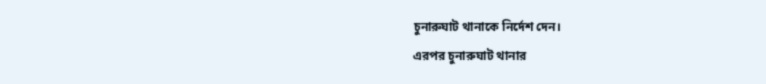চুনারুঘাট থানাকে নির্দেশ দেন।
এরপর চুনারুঘাট থানার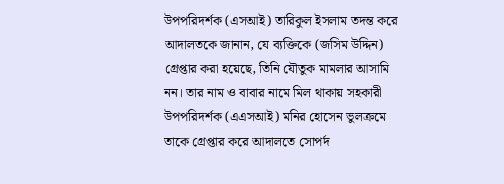উপপরিদর্শক (এসআই) তারিকুল ইসলাম তদন্ত করে আদালতকে জানান, যে ব্যক্তিকে (জসিম উদ্দিন) গ্রেপ্তার করা হয়েছে, তিনি যৌতুক মামলার আসামি নন। তার নাম ও বাবার নামে মিল থাকায় সহকারী উপপরিদর্শক (এএসআই) মনির হোসেন ভুলক্রমে তাকে গ্রেপ্তার করে আদালতে সোপর্দ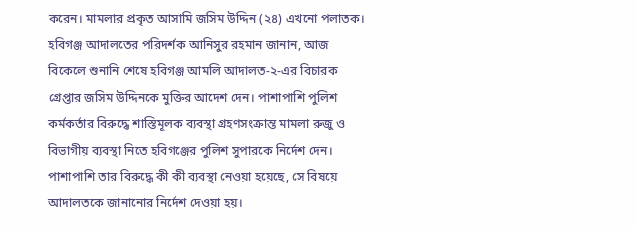করেন। মামলার প্রকৃত আসামি জসিম উদ্দিন (২৪) এখনো পলাতক।
হবিগঞ্জ আদালতের পরিদর্শক আনিসুর রহমান জানান, আজ বিকেলে শুনানি শেষে হবিগঞ্জ আমলি আদালত-২-এর বিচারক গ্রেপ্তার জসিম উদ্দিনকে মুক্তির আদেশ দেন। পাশাপাশি পুলিশ কর্মকর্তার বিরুদ্ধে শাস্তিমূলক ব্যবস্থা গ্রহণসংক্রান্ত মামলা রুজু ও বিভাগীয় ব্যবস্থা নিতে হবিগঞ্জের পুলিশ সুপারকে নির্দেশ দেন। পাশাপাশি তার বিরুদ্ধে কী কী ব্যবস্থা নেওয়া হয়েছে, সে বিষয়ে আদালতকে জানানোর নির্দেশ দেওয়া হয়।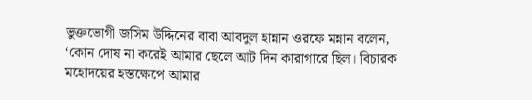ভুক্তভোগী জসিম উদ্দিনের বাবা আবদুল হান্নান ওরফে মন্নান বলেন, ‘কোন দোষ না করেই আমার ছেলে আট দিন কারাগারে ছিল। বিচারক মহোদয়ের হস্তক্ষেপে আমার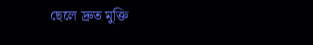ছেলে দ্রুত মুক্তি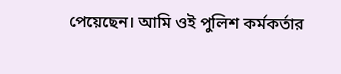পেয়েছেন। আমি ওই পুলিশ কর্মকর্তার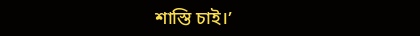শাস্তি চাই।’